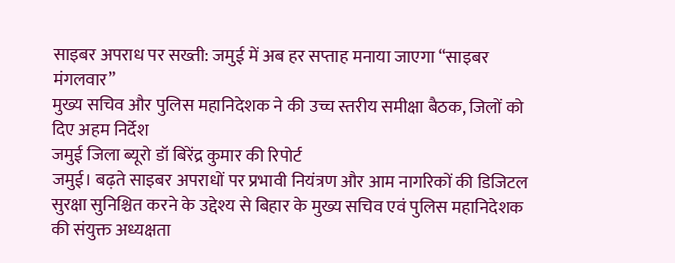साइबर अपराध पर सख्ती: जमुई में अब हर सप्ताह मनाया जाएगा “साइबर मंगलवार”
मुख्य सचिव और पुलिस महानिदेशक ने की उच्च स्तरीय समीक्षा बैठक, जिलों को दिए अहम निर्देश
जमुई जिला ब्यूरो डॉ बिरेंद्र कुमार की रिपोर्ट
जमुई। बढ़ते साइबर अपराधों पर प्रभावी नियंत्रण और आम नागरिकों की डिजिटल सुरक्षा सुनिश्चित करने के उद्देश्य से बिहार के मुख्य सचिव एवं पुलिस महानिदेशक की संयुक्त अध्यक्षता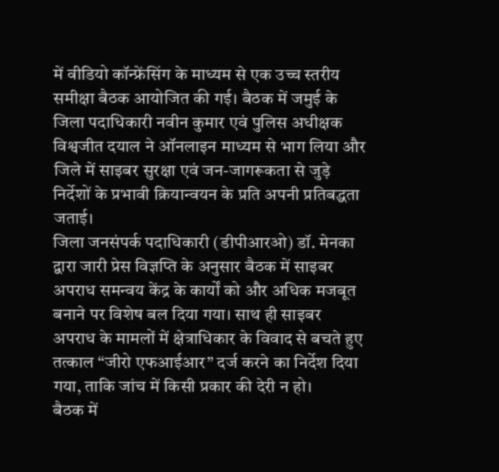में वीडियो कॉन्फ्रेंसिंग के माध्यम से एक उच्च स्तरीय समीक्षा बैठक आयोजित की गई। बैठक में जमुई के जिला पदाधिकारी नवीन कुमार एवं पुलिस अधीक्षक विश्वजीत दयाल ने ऑनलाइन माध्यम से भाग लिया और जिले में साइबर सुरक्षा एवं जन-जागरूकता से जुड़े निर्देशों के प्रभावी क्रियान्वयन के प्रति अपनी प्रतिबद्धता जताई।
जिला जनसंपर्क पदाधिकारी (डीपीआरओ) डॉ. मेनका द्वारा जारी प्रेस विज्ञप्ति के अनुसार बैठक में साइबर अपराध समन्वय केंद्र के कार्यों को और अधिक मजबूत बनाने पर विशेष बल दिया गया। साथ ही साइबर अपराध के मामलों में क्षेत्राधिकार के विवाद से बचते हुए तत्काल “जीरो एफआईआर” दर्ज करने का निर्देश दिया गया, ताकि जांच में किसी प्रकार की देरी न हो।
बैठक में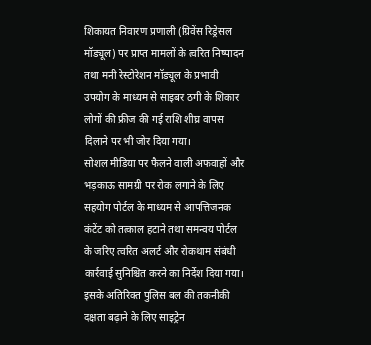शिकायत निवारण प्रणाली (ग्रिवेंस रिड्रेसल मॉड्यूल) पर प्राप्त मामलों के त्वरित निष्पादन तथा मनी रेस्टोरेशन मॉड्यूल के प्रभावी उपयोग के माध्यम से साइबर ठगी के शिकार लोगों की फ्रीज की गई राशि शीघ्र वापस दिलाने पर भी जोर दिया गया।
सोशल मीडिया पर फैलने वाली अफवाहों और भड़काऊ सामग्री पर रोक लगाने के लिए सहयोग पोर्टल के माध्यम से आपत्तिजनक कंटेंट को तत्काल हटाने तथा समन्वय पोर्टल के जरिए त्वरित अलर्ट और रोकथाम संबंधी कार्रवाई सुनिश्चित करने का निर्देश दिया गया। इसके अतिरिक्त पुलिस बल की तकनीकी दक्षता बढ़ाने के लिए साइट्रेन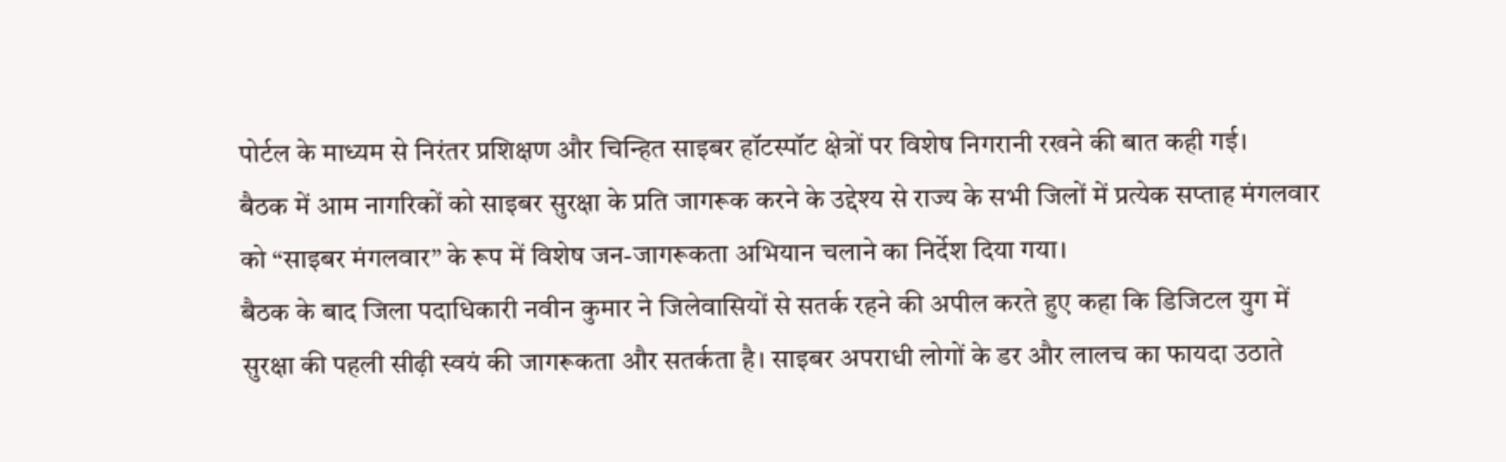पोर्टल के माध्यम से निरंतर प्रशिक्षण और चिन्हित साइबर हॉटस्पॉट क्षेत्रों पर विशेष निगरानी रखने की बात कही गई।
बैठक में आम नागरिकों को साइबर सुरक्षा के प्रति जागरूक करने के उद्देश्य से राज्य के सभी जिलों में प्रत्येक सप्ताह मंगलवार को “साइबर मंगलवार” के रूप में विशेष जन-जागरूकता अभियान चलाने का निर्देश दिया गया।
बैठक के बाद जिला पदाधिकारी नवीन कुमार ने जिलेवासियों से सतर्क रहने की अपील करते हुए कहा कि डिजिटल युग में सुरक्षा की पहली सीढ़ी स्वयं की जागरूकता और सतर्कता है। साइबर अपराधी लोगों के डर और लालच का फायदा उठाते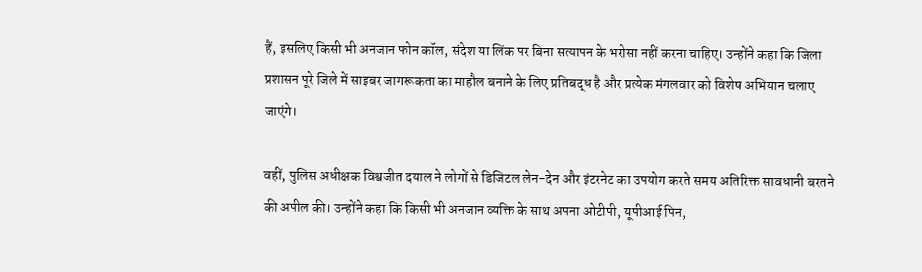हैं, इसलिए किसी भी अनजान फोन कॉल, संदेश या लिंक पर बिना सत्यापन के भरोसा नहीं करना चाहिए। उन्होंने कहा कि जिला प्रशासन पूरे जिले में साइबर जागरूकता का माहौल बनाने के लिए प्रतिबद्ध है और प्रत्येक मंगलवार को विशेष अभियान चलाए जाएंगे।

वहीं, पुलिस अधीक्षक विश्वजीत दयाल ने लोगों से डिजिटल लेन-देन और इंटरनेट का उपयोग करते समय अतिरिक्त सावधानी बरतने की अपील की। उन्होंने कहा कि किसी भी अनजान व्यक्ति के साथ अपना ओटीपी, यूपीआई पिन,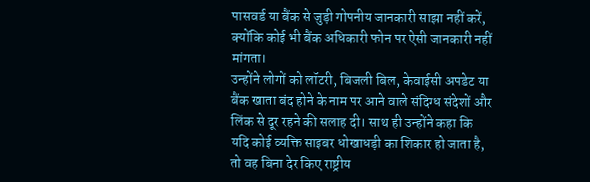पासवर्ड या बैंक से जुड़ी गोपनीय जानकारी साझा नहीं करें, क्योंकि कोई भी बैंक अधिकारी फोन पर ऐसी जानकारी नहीं मांगता।
उन्होंने लोगों को लॉटरी, बिजली बिल, केवाईसी अपडेट या बैंक खाता बंद होने के नाम पर आने वाले संदिग्ध संदेशों और लिंक से दूर रहने की सलाह दी। साथ ही उन्होंने कहा कि यदि कोई व्यक्ति साइबर धोखाधड़ी का शिकार हो जाता है, तो वह बिना देर किए राष्ट्रीय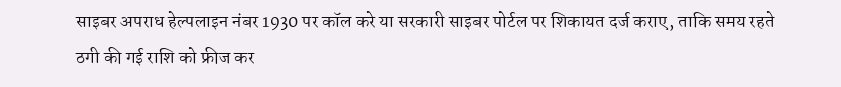साइबर अपराध हेल्पलाइन नंबर 1930 पर कॉल करे या सरकारी साइबर पोर्टल पर शिकायत दर्ज कराए, ताकि समय रहते ठगी की गई राशि को फ्रीज कर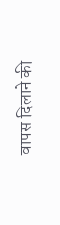वापस दिलाने की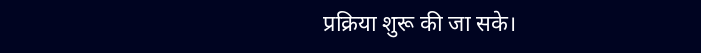प्रक्रिया शुरू की जा सके।